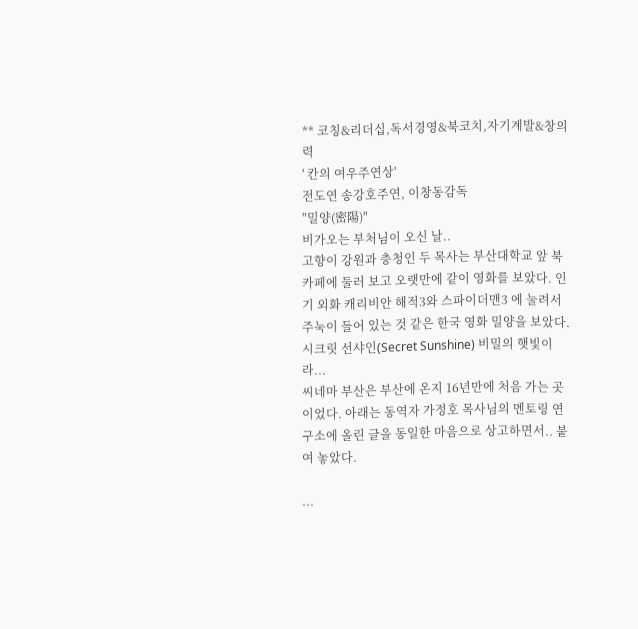** 코칭&리더십,독서경영&북코치,자기계발&창의력
' 칸의 여우주연상'
전도연 송강호주연, 이창동감독
"밀양(密陽)"
비가오는 부처님이 오신 날..
고향이 강원과 충청인 두 목사는 부산대학교 앞 북카페에 둘러 보고 오랫만에 같이 영화를 보았다. 인기 외화 캐리비안 해적3와 스파이더맨3 에 눌려서 주눅이 들어 있는 것 같은 한국 영화 밀양을 보았다.
시크릿 선샤인(Secret Sunshine) 비밀의 햇빛이라...
씨네마 부산은 부산에 온지 16년만에 처음 가는 곳이었다. 아래는 동역자 가정호 목사님의 멘토링 연구소에 올린 글을 동일한 마음으로 상고하면서.. 붙여 놓았다.

...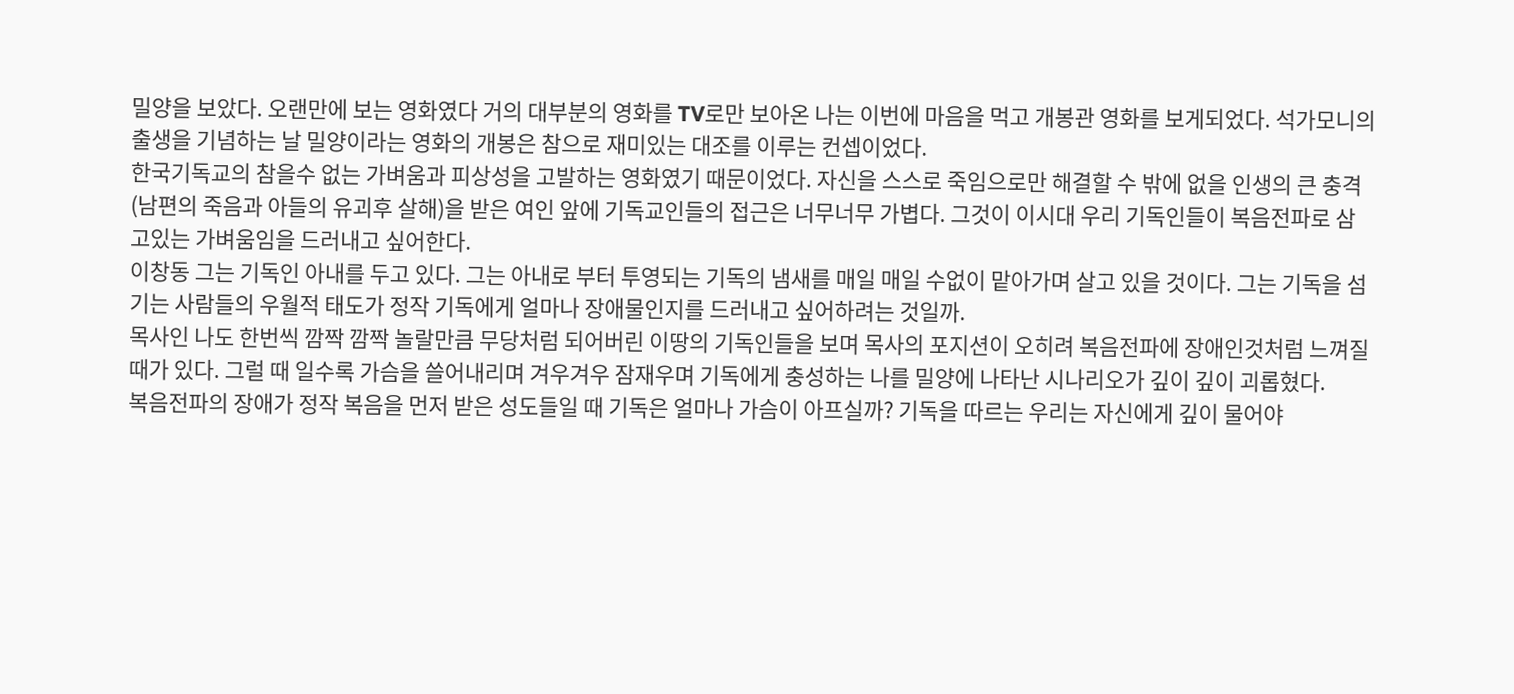밀양을 보았다. 오랜만에 보는 영화였다 거의 대부분의 영화를 TV로만 보아온 나는 이번에 마음을 먹고 개봉관 영화를 보게되었다. 석가모니의 출생을 기념하는 날 밀양이라는 영화의 개봉은 참으로 재미있는 대조를 이루는 컨셉이었다.
한국기독교의 참을수 없는 가벼움과 피상성을 고발하는 영화였기 때문이었다. 자신을 스스로 죽임으로만 해결할 수 밖에 없을 인생의 큰 충격(남편의 죽음과 아들의 유괴후 살해)을 받은 여인 앞에 기독교인들의 접근은 너무너무 가볍다. 그것이 이시대 우리 기독인들이 복음전파로 삼고있는 가벼움임을 드러내고 싶어한다.
이창동 그는 기독인 아내를 두고 있다. 그는 아내로 부터 투영되는 기독의 냄새를 매일 매일 수없이 맡아가며 살고 있을 것이다. 그는 기독을 섬기는 사람들의 우월적 태도가 정작 기독에게 얼마나 장애물인지를 드러내고 싶어하려는 것일까.
목사인 나도 한번씩 깜짝 깜짝 놀랄만큼 무당처럼 되어버린 이땅의 기독인들을 보며 목사의 포지션이 오히려 복음전파에 장애인것처럼 느껴질때가 있다. 그럴 때 일수록 가슴을 쓸어내리며 겨우겨우 잠재우며 기독에게 충성하는 나를 밀양에 나타난 시나리오가 깊이 깊이 괴롭혔다.
복음전파의 장애가 정작 복음을 먼저 받은 성도들일 때 기독은 얼마나 가슴이 아프실까? 기독을 따르는 우리는 자신에게 깊이 물어야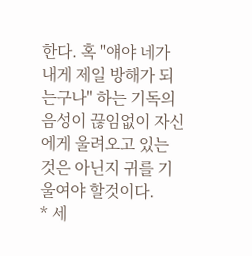한다. 혹 "얘야 네가 내게 제일 방해가 되는구나" 하는 기독의 음성이 끊임없이 자신에게 울려오고 있는 것은 아닌지 귀를 기울여야 할것이다.
* 세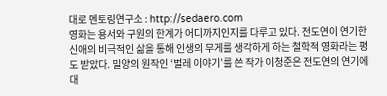대로 멘토링연구소 : http://sedaero.com
영화는 용서와 구원의 한계가 어디까지인지를 다루고 있다. 전도연이 연기한 신애의 비극적인 삶을 통해 인생의 무게를 생각하게 하는 철학적 영화라는 평도 받았다. 밀양의 원작인 ‘벌레 이야기’를 쓴 작가 이청준은 전도연의 연기에 대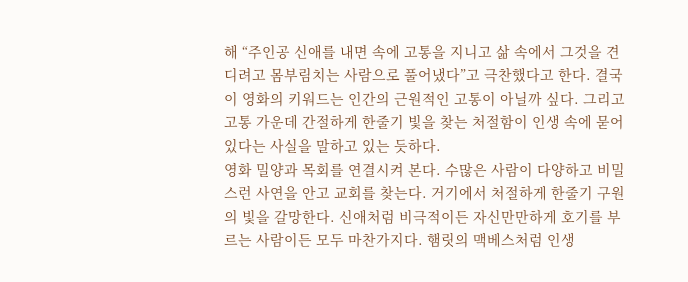해 “주인공 신애를 내면 속에 고통을 지니고 삶 속에서 그것을 견디려고 몸부림치는 사람으로 풀어냈다”고 극찬했다고 한다. 결국 이 영화의 키워드는 인간의 근원적인 고통이 아닐까 싶다. 그리고 고통 가운데 간절하게 한줄기 빛을 찾는 처절함이 인생 속에 묻어 있다는 사실을 말하고 있는 듯하다.
영화 밀양과 목회를 연결시켜 본다. 수많은 사람이 다양하고 비밀스런 사연을 안고 교회를 찾는다. 거기에서 처절하게 한줄기 구원의 빛을 갈망한다. 신애처럼 비극적이든 자신만만하게 호기를 부르는 사람이든 모두 마찬가지다. 햄릿의 맥베스처럼 인생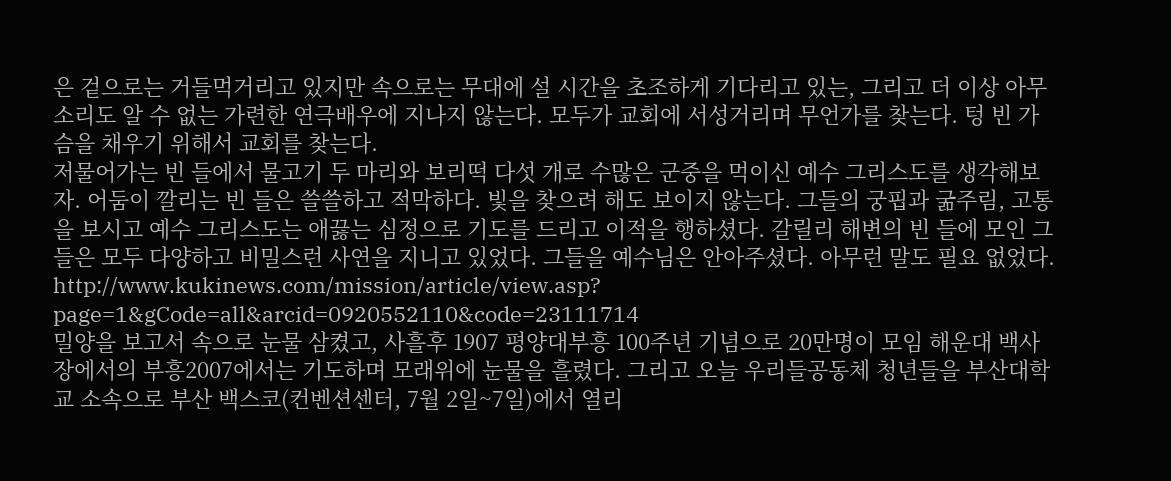은 겉으로는 거들먹거리고 있지만 속으로는 무대에 설 시간을 초조하게 기다리고 있는, 그리고 더 이상 아무 소리도 알 수 없는 가련한 연극배우에 지나지 않는다. 모두가 교회에 서성거리며 무언가를 찾는다. 텅 빈 가슴을 채우기 위해서 교회를 찾는다.
저물어가는 빈 들에서 물고기 두 마리와 보리떡 다섯 개로 수많은 군중을 먹이신 예수 그리스도를 생각해보자. 어둠이 깔리는 빈 들은 쓸쓸하고 적막하다. 빛을 찾으려 해도 보이지 않는다. 그들의 궁핍과 굶주림, 고통을 보시고 예수 그리스도는 애끓는 심정으로 기도를 드리고 이적을 행하셨다. 갈릴리 해변의 빈 들에 모인 그들은 모두 다양하고 비밀스런 사연을 지니고 있었다. 그들을 예수님은 안아주셨다. 아무런 말도 필요 없었다.
http://www.kukinews.com/mission/article/view.asp? page=1&gCode=all&arcid=0920552110&code=23111714
밀양을 보고서 속으로 눈물 삼켰고, 사흘후 1907 평양대부흥 100주년 기념으로 20만명이 모임 해운대 백사장에서의 부흥2007에서는 기도하며 모래위에 눈물을 흘렸다. 그리고 오늘 우리들공동체 청년들을 부산대학교 소속으로 부산 백스코(컨벤션센터, 7월 2일~7일)에서 열리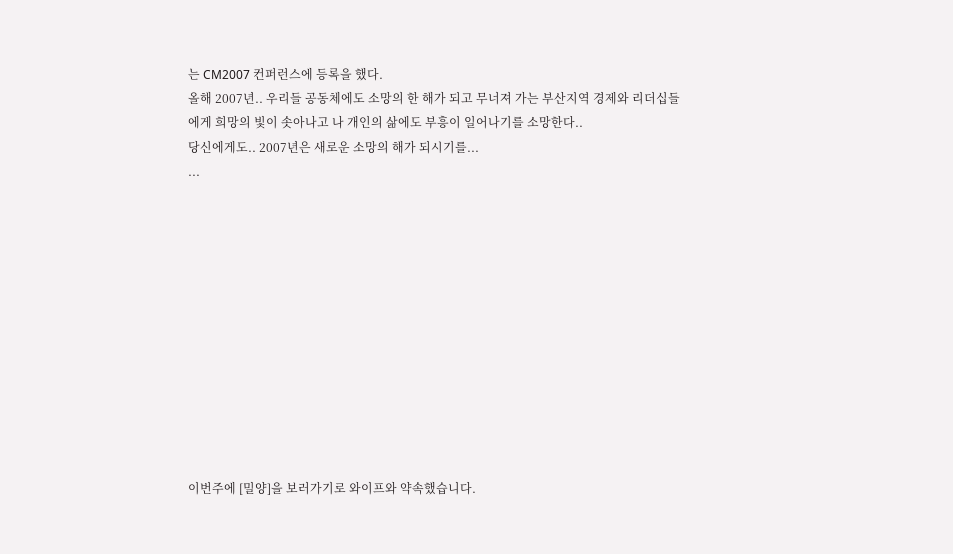는 CM2007 컨퍼런스에 등록을 했다.
올해 2007년.. 우리들 공동체에도 소망의 한 해가 되고 무너져 가는 부산지역 경제와 리더십들에게 희망의 빛이 솟아나고 나 개인의 삶에도 부흥이 일어나기를 소망한다..
당신에게도.. 2007년은 새로운 소망의 해가 되시기를...
...












이번주에 [밀양]을 보러가기로 와이프와 약속했습니다.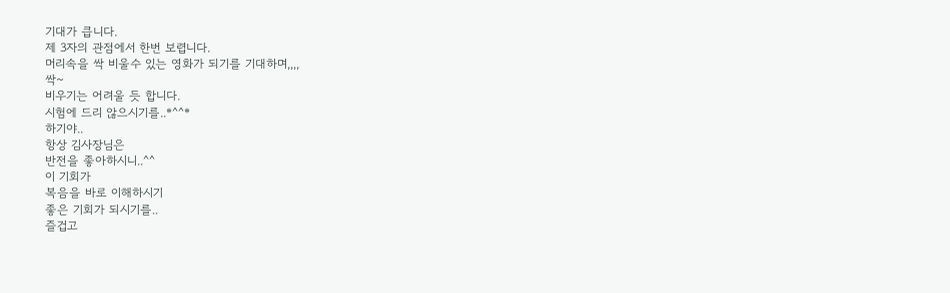기대가 큽니다.
제 3자의 관점에서 한번 보렵니다.
머리속을 싹 비울수 있는 영화가 되기를 기대하며,,,,
싹~
비우기는 어려울 듯 합니다.
시험에 드리 않으시기를..*^^*
하기야..
항상 김사장님은
반전을 좋아하시니..^^
이 기회가
복음을 바로 이해하시기
좋은 기회가 되시기를..
즐겁고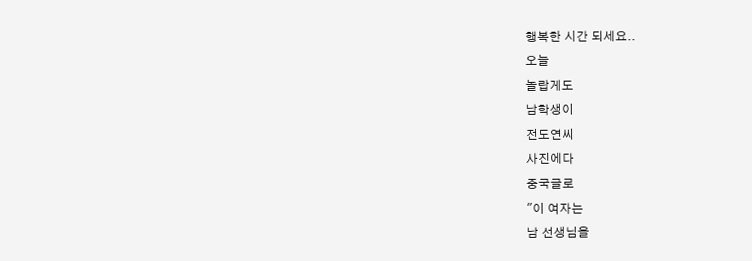행복한 시간 되세요..
오늘
놀랍게도
남학생이
전도연씨
사진에다
중국글로
"이 여자는
남 선생님을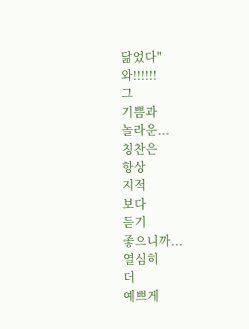닮었다"
와!!!!!!
그
기쁨과
놀라운...
칭찬은
항상
지적
보다
듣기
좋으니까...
열심히
더
예쁘게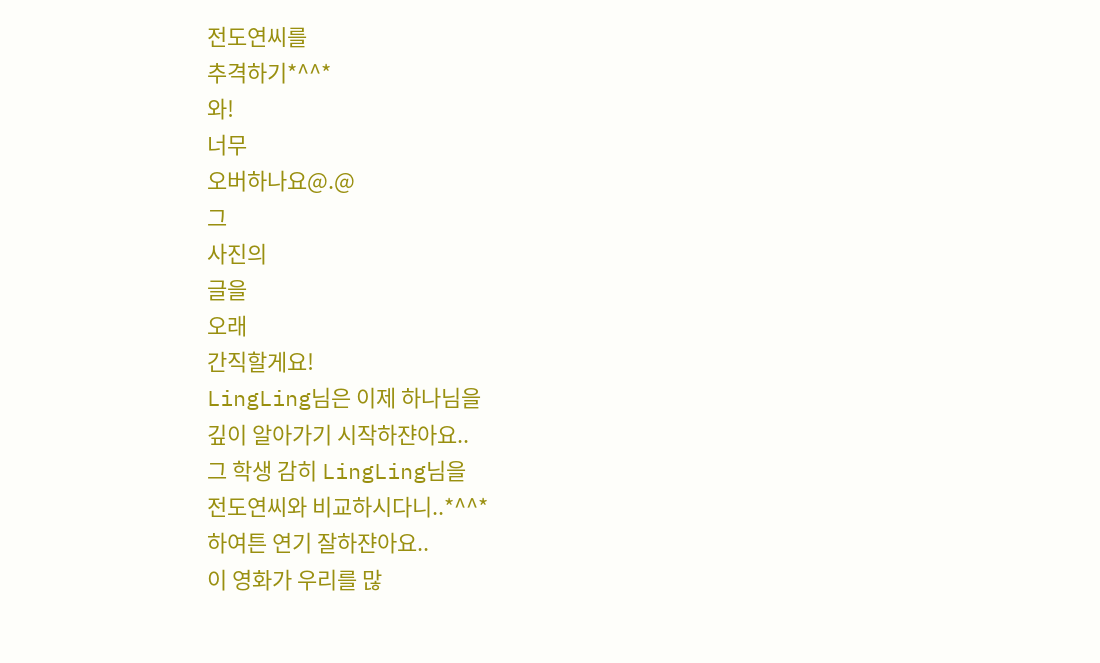전도연씨를
추격하기*^^*
와!
너무
오버하나요@.@
그
사진의
글을
오래
간직할게요!
LingLing님은 이제 하나님을
깊이 알아가기 시작하쟌아요..
그 학생 감히 LingLing님을
전도연씨와 비교하시다니..*^^*
하여튼 연기 잘하쟌아요..
이 영화가 우리를 많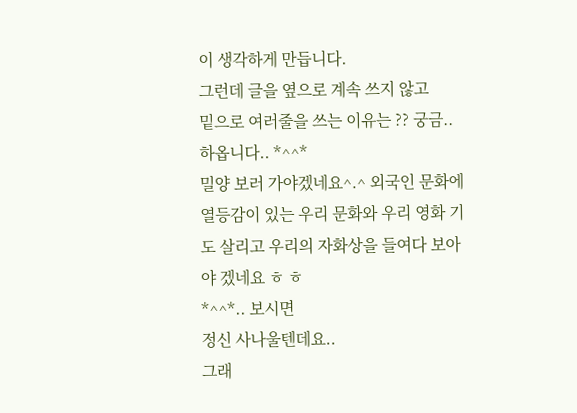이 생각하게 만듭니다.
그런데 글을 옆으로 계속 쓰지 않고
밑으로 여러줄을 쓰는 이유는 ?? 궁금.. 하옵니다.. *^^*
밀양 보러 가야겠네요^.^ 외국인 문화에 열등감이 있는 우리 문화와 우리 영화 기도 살리고 우리의 자화상을 들여다 보아야 겠네요 ㅎ ㅎ
*^^*.. 보시면
정신 사나울텐데요..
그래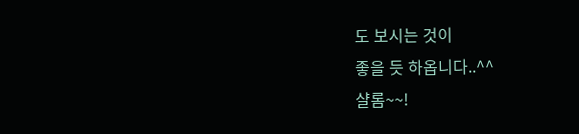도 보시는 것이
좋을 듯 하옵니다..^^
샬롬~~!